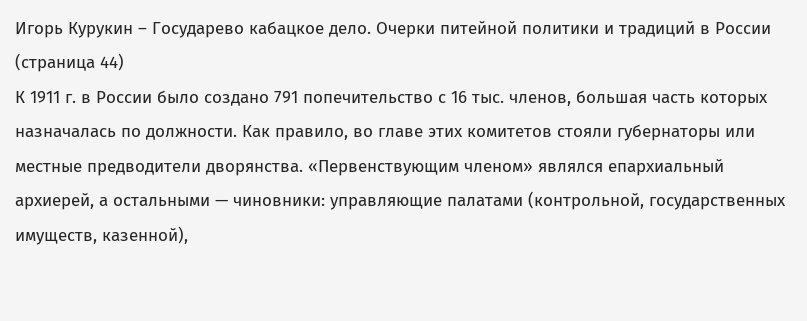Игорь Курукин – Государево кабацкое дело. Очерки питейной политики и традиций в России (страница 44)
К 1911 г. в России было создано 791 попечительство с 16 тыс. членов, большая часть которых назначалась по должности. Как правило, во главе этих комитетов стояли губернаторы или местные предводители дворянства. «Первенствующим членом» являлся епархиальный архиерей, а остальными — чиновники: управляющие палатами (контрольной, государственных имуществ, казенной),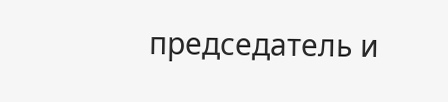председатель и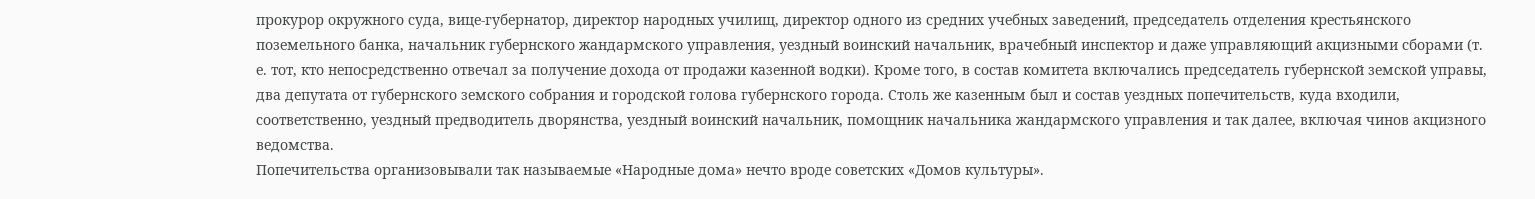прокурор окружного суда, вице-губернатор, директор народных училищ, директор одного из средних учебных заведений, председатель отделения крестьянского поземельного банка, начальник губернского жандармского управления, уездный воинский начальник, врачебный инспектор и даже управляющий акцизными сборами (т. е. тот, кто непосредственно отвечал за получение дохода от продажи казенной водки). Кроме того, в состав комитета включались председатель губернской земской управы, два депутата от губернского земского собрания и городской голова губернского города. Столь же казенным был и состав уездных попечительств, куда входили, соответственно, уездный предводитель дворянства, уездный воинский начальник, помощник начальника жандармского управления и так далее, включая чинов акцизного ведомства.
Попечительства организовывали так называемые «Народные дома» нечто вроде советских «Домов культуры».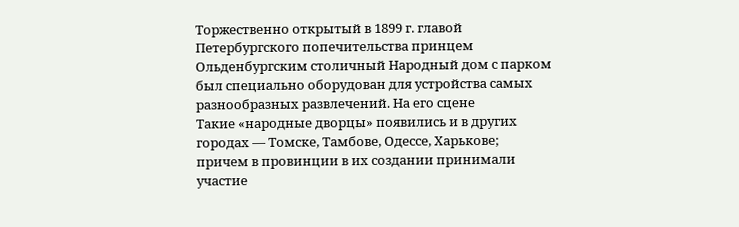Торжественно открытый в 1899 г. главой Петербургского попечительства принцем Ольденбургским столичный Народный дом с парком был специально оборудован для устройства самых разнообразных развлечений. На его сцене
Такие «народные дворцы» появились и в других городах — Томске, Тамбове, Одессе, Харькове; причем в провинции в их создании принимали участие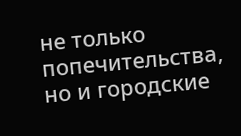не только попечительства, но и городские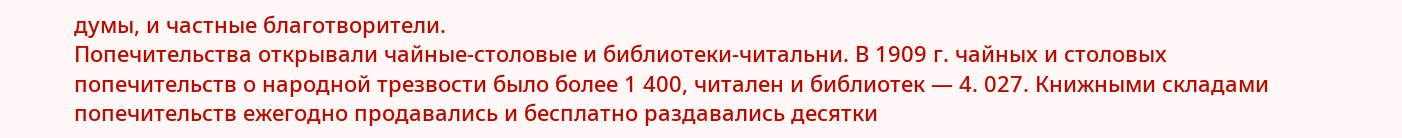думы, и частные благотворители.
Попечительства открывали чайные-столовые и библиотеки-читальни. В 1909 г. чайных и столовых попечительств о народной трезвости было более 1 400, читален и библиотек — 4. 027. Книжными складами попечительств ежегодно продавались и бесплатно раздавались десятки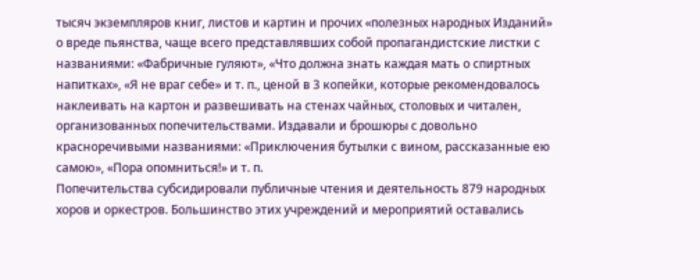тысяч экземпляров книг, листов и картин и прочих «полезных народных Изданий» о вреде пьянства, чаще всего представлявших собой пропагандистские листки с названиями: «Фабричные гуляют», «Что должна знать каждая мать о спиртных напитках», «Я не враг себе» и т. п., ценой в 3 копейки, которые рекомендовалось наклеивать на картон и развешивать на стенах чайных, столовых и читален, организованных попечительствами. Издавали и брошюры с довольно красноречивыми названиями: «Приключения бутылки с вином, рассказанные ею самою», «Пора опомниться!» и т. п.
Попечительства субсидировали публичные чтения и деятельность 879 народных хоров и оркестров. Большинство этих учреждений и мероприятий оставались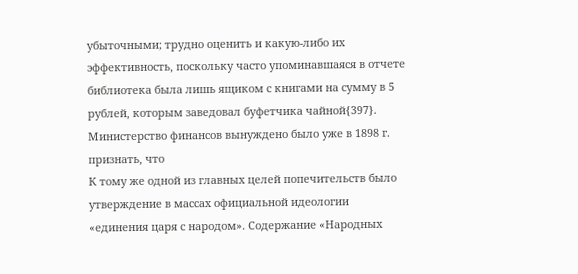убыточными; трудно оценить и какую-либо их эффективность, поскольку часто упоминавшаяся в отчете библиотека была лишь ящиком с книгами на сумму в 5 рублей, которым заведовал буфетчика чайной{397}.
Министерство финансов вынуждено было уже в 1898 г. признать, что
К тому же одной из главных целей попечительств было утверждение в массах официальной идеологии «единения царя с народом». Содержание «Народных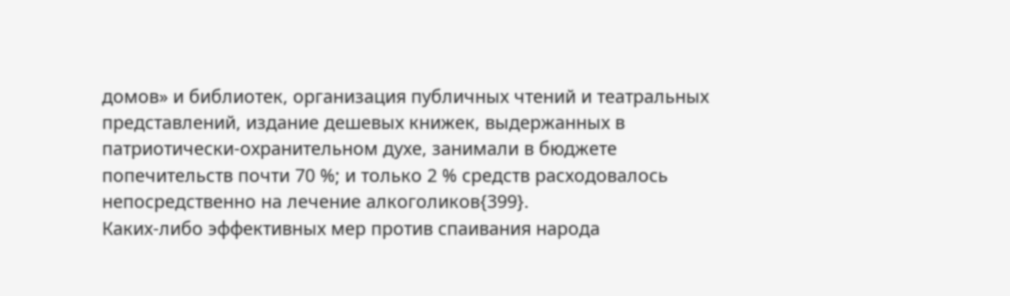домов» и библиотек, организация публичных чтений и театральных представлений, издание дешевых книжек, выдержанных в патриотически-охранительном духе, занимали в бюджете попечительств почти 70 %; и только 2 % средств расходовалось непосредственно на лечение алкоголиков{399}.
Каких-либо эффективных мер против спаивания народа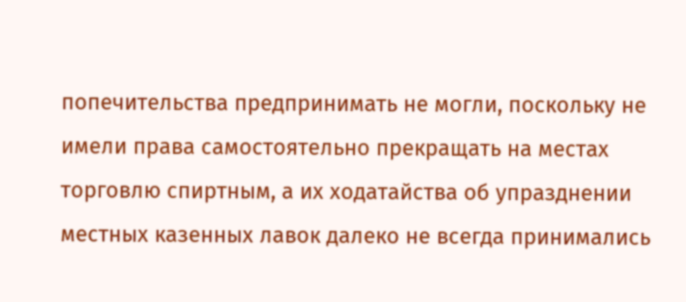попечительства предпринимать не могли, поскольку не имели права самостоятельно прекращать на местах торговлю спиртным, а их ходатайства об упразднении местных казенных лавок далеко не всегда принимались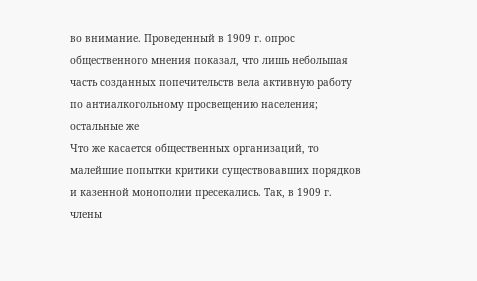во внимание. Проведенный в 1909 г. опрос общественного мнения показал, что лишь небольшая часть созданных попечительств вела активную работу по антиалкогольному просвещению населения; остальные же
Что же касается общественных организаций, то малейшие попытки критики существовавших порядков и казенной монополии пресекались. Так, в 1909 г. члены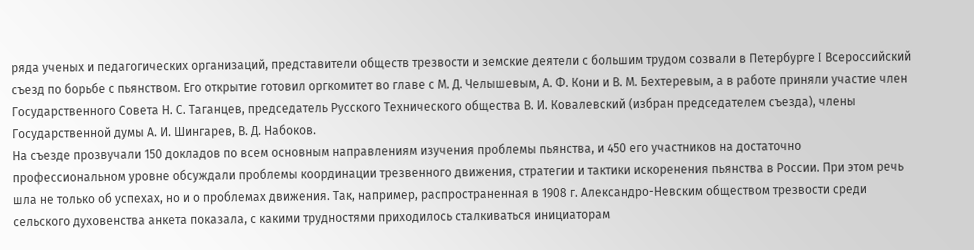ряда ученых и педагогических организаций, представители обществ трезвости и земские деятели с большим трудом созвали в Петербурге I Всероссийский съезд по борьбе с пьянством. Его открытие готовил оргкомитет во главе с М. Д. Челышевым, А. Ф. Кони и В. М. Бехтеревым, а в работе приняли участие член Государственного Совета Н. С. Таганцев, председатель Русского Технического общества В. И. Ковалевский (избран председателем съезда), члены Государственной думы А. И. Шингарев, В. Д. Набоков.
На съезде прозвучали 150 докладов по всем основным направлениям изучения проблемы пьянства, и 450 его участников на достаточно профессиональном уровне обсуждали проблемы координации трезвенного движения, стратегии и тактики искоренения пьянства в России. При этом речь шла не только об успехах, но и о проблемах движения. Так, например, распространенная в 1908 г. Александро-Невским обществом трезвости среди сельского духовенства анкета показала, с какими трудностями приходилось сталкиваться инициаторам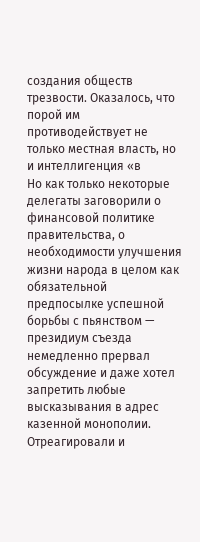создания обществ трезвости. Оказалось, что порой им противодействует не только местная власть, но и интеллигенция «в
Но как только некоторые делегаты заговорили о финансовой политике правительства, о необходимости улучшения жизни народа в целом как обязательной предпосылке успешной борьбы с пьянством — президиум съезда немедленно прервал обсуждение и даже хотел запретить любые высказывания в адрес казенной монополии. Отреагировали и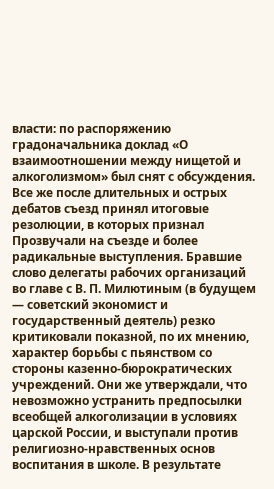власти: по распоряжению градоначальника доклад «О взаимоотношении между нищетой и алкоголизмом» был снят с обсуждения.
Все же после длительных и острых дебатов съезд принял итоговые резолюции, в которых признал
Прозвучали на съезде и более радикальные выступления. Бравшие слово делегаты рабочих организаций во главе с В. П. Милютиным (в будущем — советский экономист и государственный деятель) резко критиковали показной, по их мнению, характер борьбы с пьянством со стороны казенно-бюрократических учреждений. Они же утверждали, что невозможно устранить предпосылки всеобщей алкоголизации в условиях царской России, и выступали против религиозно-нравственных основ воспитания в школе. В результате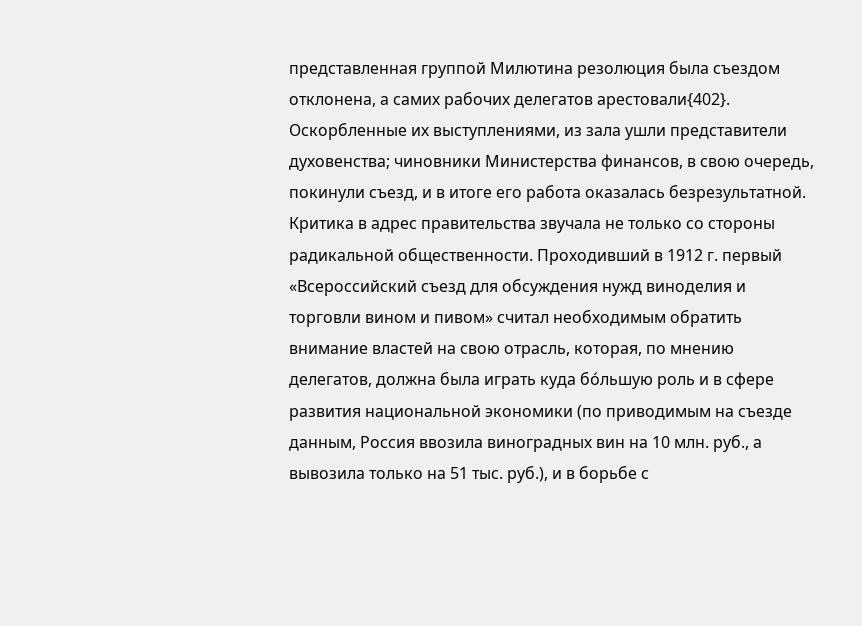представленная группой Милютина резолюция была съездом отклонена, а самих рабочих делегатов арестовали{402}. Оскорбленные их выступлениями, из зала ушли представители духовенства; чиновники Министерства финансов, в свою очередь, покинули съезд, и в итоге его работа оказалась безрезультатной.
Критика в адрес правительства звучала не только со стороны радикальной общественности. Проходивший в 1912 г. первый «Всероссийский съезд для обсуждения нужд виноделия и торговли вином и пивом» считал необходимым обратить внимание властей на свою отрасль, которая, по мнению делегатов, должна была играть куда бóльшую роль и в сфере развития национальной экономики (по приводимым на съезде данным, Россия ввозила виноградных вин на 10 млн. руб., а вывозила только на 51 тыс. руб.), и в борьбе с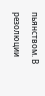пьянством. В резолюции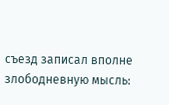съезд записал вполне злободневную мысль: